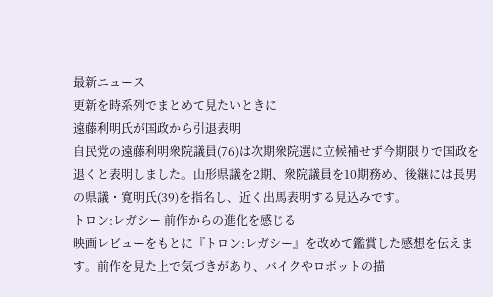最新ニュース
更新を時系列でまとめて見たいときに
遠藤利明氏が国政から引退表明
自民党の遠藤利明衆院議員(76)は次期衆院選に立候補せず今期限りで国政を退くと表明しました。山形県議を2期、衆院議員を10期務め、後継には長男の県議・寛明氏(39)を指名し、近く出馬表明する見込みです。
トロン:レガシー 前作からの進化を感じる
映画レビューをもとに『トロン:レガシー』を改めて鑑賞した感想を伝えます。前作を見た上で気づきがあり、バイクやロボットの描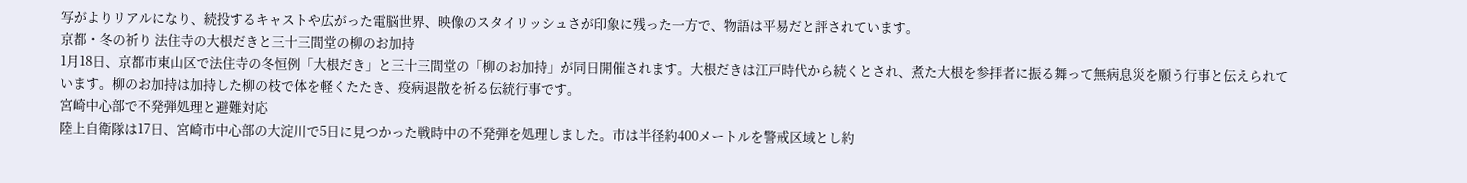写がよりリアルになり、続投するキャストや広がった電脳世界、映像のスタイリッシュさが印象に残った一方で、物語は平易だと評されています。
京都・冬の祈り 法住寺の大根だきと三十三間堂の柳のお加持
1月18日、京都市東山区で法住寺の冬恒例「大根だき」と三十三間堂の「柳のお加持」が同日開催されます。大根だきは江戸時代から続くとされ、煮た大根を参拝者に振る舞って無病息災を願う行事と伝えられています。柳のお加持は加持した柳の枝で体を軽くたたき、疫病退散を祈る伝統行事です。
宮崎中心部で不発弾処理と避難対応
陸上自衛隊は17日、宮崎市中心部の大淀川で5日に見つかった戦時中の不発弾を処理しました。市は半径約400メートルを警戒区域とし約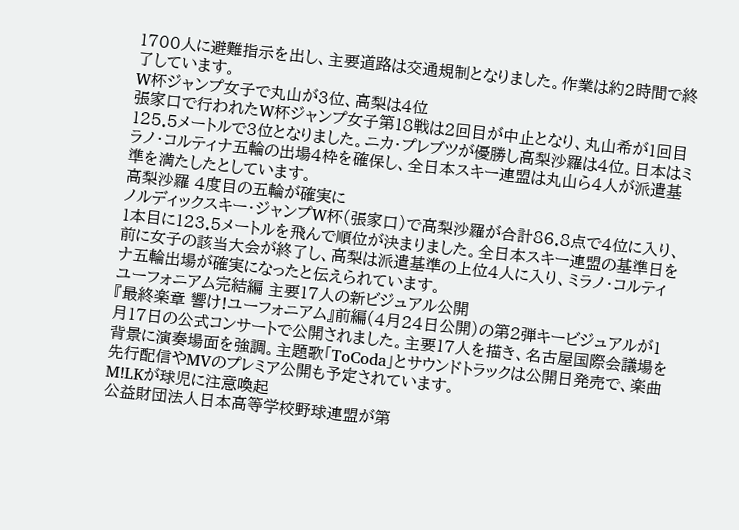1700人に避難指示を出し、主要道路は交通規制となりました。作業は約2時間で終了しています。
W杯ジャンプ女子で丸山が3位、高梨は4位
張家口で行われたW杯ジャンプ女子第18戦は2回目が中止となり、丸山希が1回目125.5メートルで3位となりました。ニカ・プレブツが優勝し高梨沙羅は4位。日本はミラノ・コルティナ五輪の出場4枠を確保し、全日本スキー連盟は丸山ら4人が派遣基準を満たしたとしています。
高梨沙羅 4度目の五輪が確実に
ノルディックスキー・ジャンプW杯(張家口)で高梨沙羅が合計86.8点で4位に入り、1本目に123.5メートルを飛んで順位が決まりました。全日本スキー連盟の基準日を前に女子の該当大会が終了し、高梨は派遣基準の上位4人に入り、ミラノ・コルティナ五輪出場が確実になったと伝えられています。
ユーフォニアム完結編 主要17人の新ビジュアル公開
『最終楽章 響け!ユーフォニアム』前編(4月24日公開)の第2弾キービジュアルが1月17日の公式コンサートで公開されました。主要17人を描き、名古屋国際会議場を背景に演奏場面を強調。主題歌「ToCoda」とサウンドトラックは公開日発売で、楽曲先行配信やMVのプレミア公開も予定されています。
M!LKが球児に注意喚起
公益財団法人日本高等学校野球連盟が第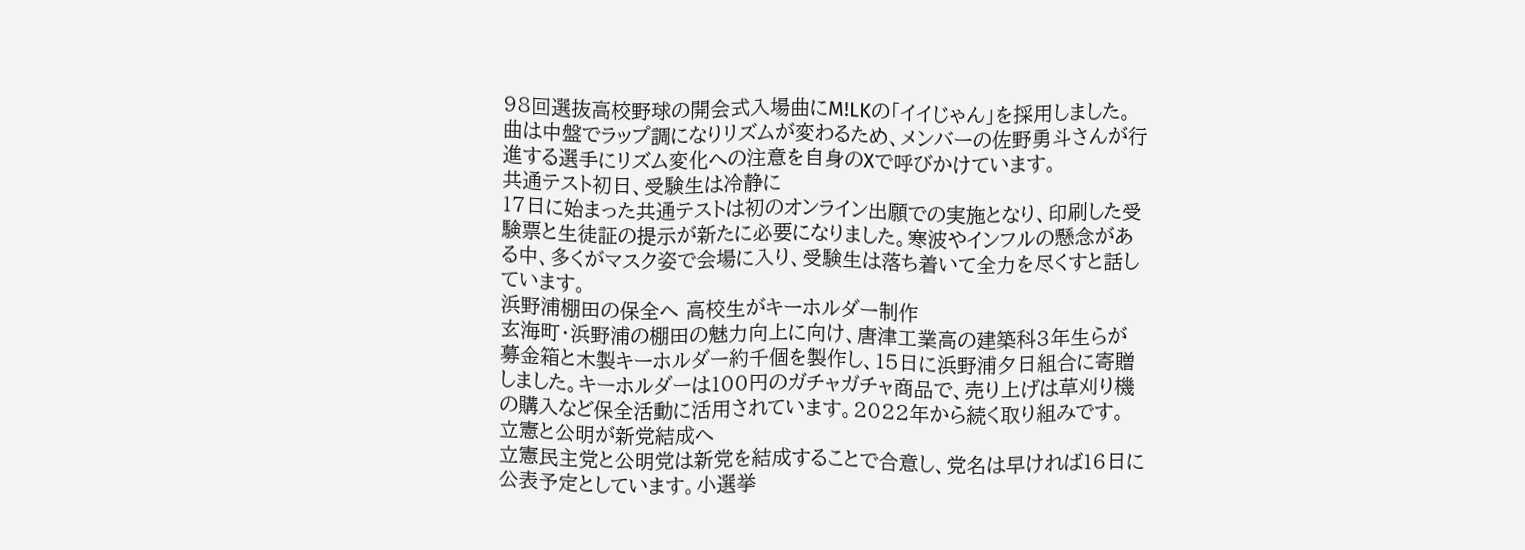98回選抜高校野球の開会式入場曲にM!LKの「イイじゃん」を採用しました。曲は中盤でラップ調になりリズムが変わるため、メンバーの佐野勇斗さんが行進する選手にリズム変化への注意を自身のXで呼びかけています。
共通テスト初日、受験生は冷静に
17日に始まった共通テストは初のオンライン出願での実施となり、印刷した受験票と生徒証の提示が新たに必要になりました。寒波やインフルの懸念がある中、多くがマスク姿で会場に入り、受験生は落ち着いて全力を尽くすと話しています。
浜野浦棚田の保全へ 高校生がキーホルダー制作
玄海町・浜野浦の棚田の魅力向上に向け、唐津工業高の建築科3年生らが募金箱と木製キーホルダー約千個を製作し、15日に浜野浦夕日組合に寄贈しました。キーホルダーは100円のガチャガチャ商品で、売り上げは草刈り機の購入など保全活動に活用されています。2022年から続く取り組みです。
立憲と公明が新党結成へ
立憲民主党と公明党は新党を結成することで合意し、党名は早ければ16日に公表予定としています。小選挙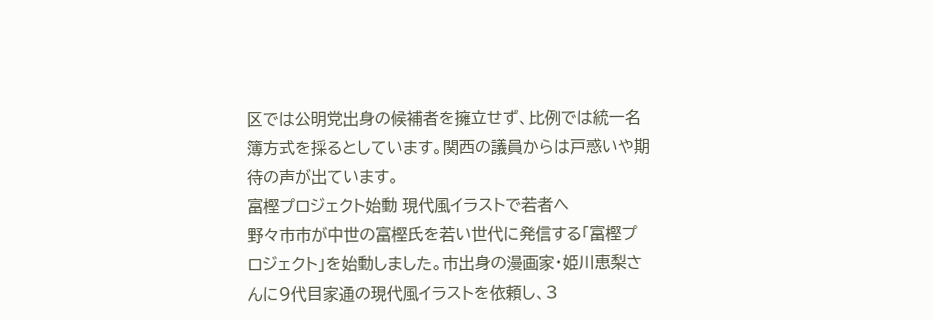区では公明党出身の候補者を擁立せず、比例では統一名簿方式を採るとしています。関西の議員からは戸惑いや期待の声が出ています。
富樫プロジェクト始動 現代風イラストで若者へ
野々市市が中世の富樫氏を若い世代に発信する「富樫プロジェクト」を始動しました。市出身の漫画家・姫川恵梨さんに9代目家通の現代風イラストを依頼し、3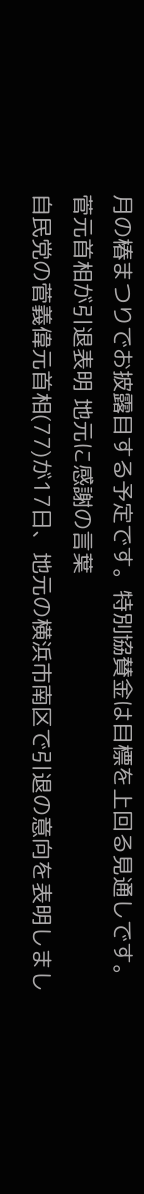月の椿まつりでお披露目する予定です。特別協賛金は目標を上回る見通しです。
菅元首相が引退表明 地元に感謝の言葉
自民党の菅義偉元首相(77)が17日、地元の横浜市南区で引退の意向を表明しまし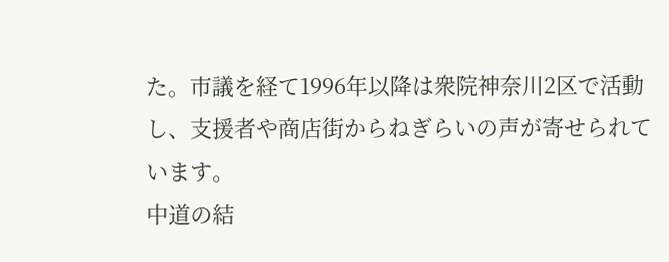た。市議を経て1996年以降は衆院神奈川2区で活動し、支援者や商店街からねぎらいの声が寄せられています。
中道の結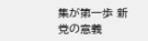集が第一歩 新党の意義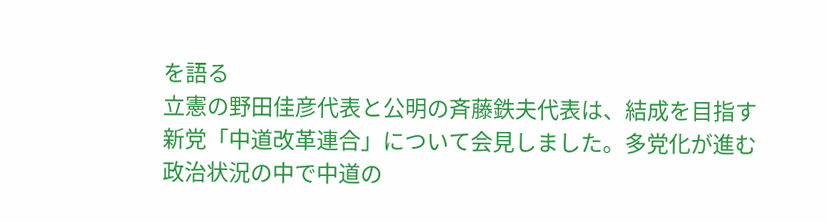を語る
立憲の野田佳彦代表と公明の斉藤鉄夫代表は、結成を目指す新党「中道改革連合」について会見しました。多党化が進む政治状況の中で中道の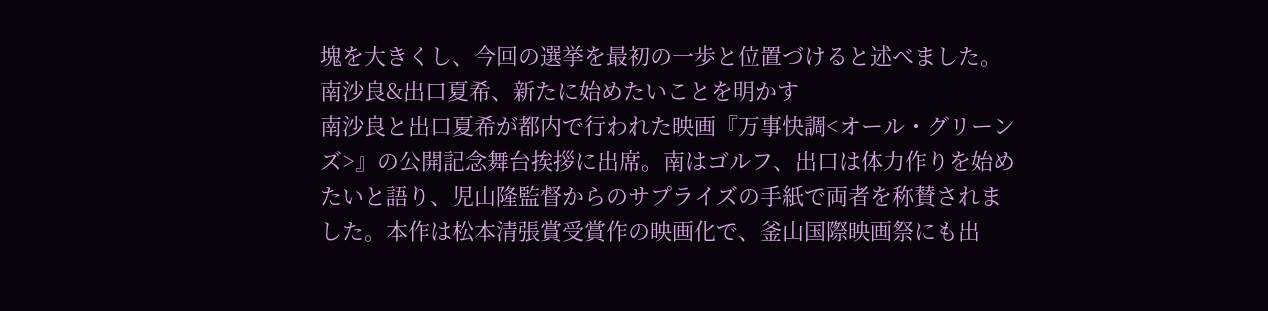塊を大きくし、今回の選挙を最初の一歩と位置づけると述べました。
南沙良&出口夏希、新たに始めたいことを明かす
南沙良と出口夏希が都内で行われた映画『万事快調<オール・グリーンズ>』の公開記念舞台挨拶に出席。南はゴルフ、出口は体力作りを始めたいと語り、児山隆監督からのサプライズの手紙で両者を称賛されました。本作は松本清張賞受賞作の映画化で、釜山国際映画祭にも出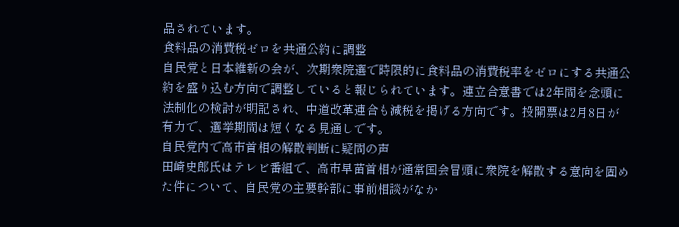品されています。
食料品の消費税ゼロを共通公約に調整
自民党と日本維新の会が、次期衆院選で時限的に食料品の消費税率をゼロにする共通公約を盛り込む方向で調整していると報じられています。連立合意書では2年間を念頭に法制化の検討が明記され、中道改革連合も減税を掲げる方向です。投開票は2月8日が有力で、選挙期間は短くなる見通しです。
自民党内で高市首相の解散判断に疑問の声
田崎史郎氏はテレビ番組で、高市早苗首相が通常国会冒頭に衆院を解散する意向を固めた件について、自民党の主要幹部に事前相談がなか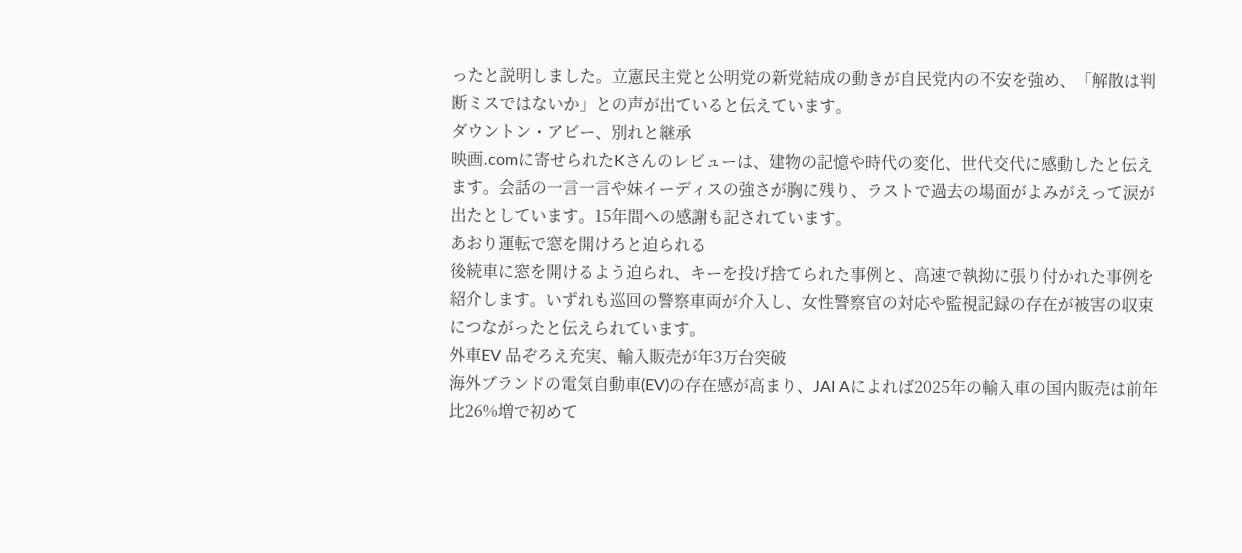ったと説明しました。立憲民主党と公明党の新党結成の動きが自民党内の不安を強め、「解散は判断ミスではないか」との声が出ていると伝えています。
ダウントン・アビー、別れと継承
映画.comに寄せられたKさんのレビューは、建物の記憶や時代の変化、世代交代に感動したと伝えます。会話の一言一言や妹イーディスの強さが胸に残り、ラストで過去の場面がよみがえって涙が出たとしています。15年間への感謝も記されています。
あおり運転で窓を開けろと迫られる
後続車に窓を開けるよう迫られ、キーを投げ捨てられた事例と、高速で執拗に張り付かれた事例を紹介します。いずれも巡回の警察車両が介入し、女性警察官の対応や監視記録の存在が被害の収束につながったと伝えられています。
外車EV 品ぞろえ充実、輸入販売が年3万台突破
海外ブランドの電気自動車(EV)の存在感が高まり、JAI Aによれば2025年の輸入車の国内販売は前年比26%増で初めて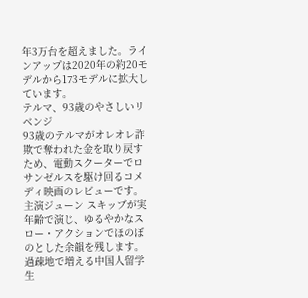年3万台を超えました。ラインアップは2020年の約20モデルから173モデルに拡大しています。
テルマ、93歳のやさしいリベンジ
93歳のテルマがオレオレ詐欺で奪われた金を取り戻すため、電動スクーターでロサンゼルスを駆け回るコメディ映画のレビューです。主演ジューン スキッブが実年齢で演じ、ゆるやかなスロー・アクションでほのぼのとした余韻を残します。
過疎地で増える中国人留学生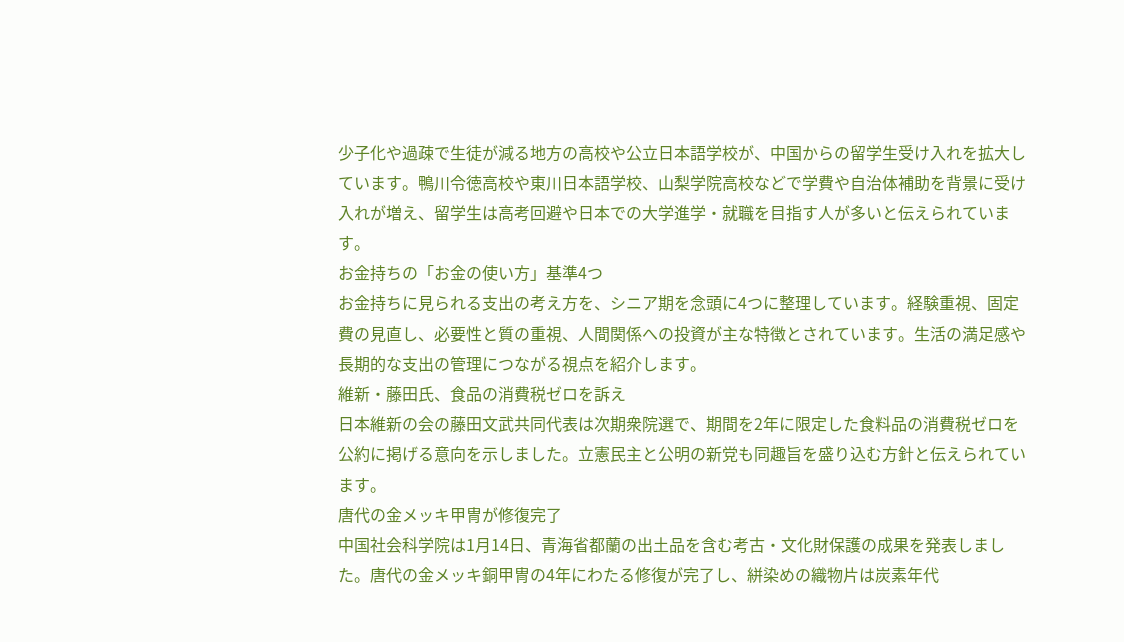少子化や過疎で生徒が減る地方の高校や公立日本語学校が、中国からの留学生受け入れを拡大しています。鴨川令徳高校や東川日本語学校、山梨学院高校などで学費や自治体補助を背景に受け入れが増え、留学生は高考回避や日本での大学進学・就職を目指す人が多いと伝えられています。
お金持ちの「お金の使い方」基準4つ
お金持ちに見られる支出の考え方を、シニア期を念頭に4つに整理しています。経験重視、固定費の見直し、必要性と質の重視、人間関係への投資が主な特徴とされています。生活の満足感や長期的な支出の管理につながる視点を紹介します。
維新・藤田氏、食品の消費税ゼロを訴え
日本維新の会の藤田文武共同代表は次期衆院選で、期間を2年に限定した食料品の消費税ゼロを公約に掲げる意向を示しました。立憲民主と公明の新党も同趣旨を盛り込む方針と伝えられています。
唐代の金メッキ甲冑が修復完了
中国社会科学院は1月14日、青海省都蘭の出土品を含む考古・文化財保護の成果を発表しました。唐代の金メッキ銅甲冑の4年にわたる修復が完了し、絣染めの織物片は炭素年代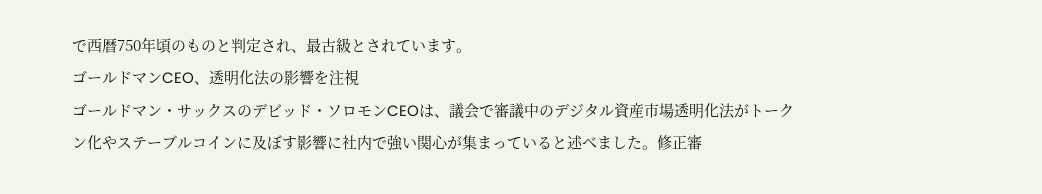で西暦750年頃のものと判定され、最古級とされています。
ゴールドマンCEO、透明化法の影響を注視
ゴールドマン・サックスのデビッド・ソロモンCEOは、議会で審議中のデジタル資産市場透明化法がトークン化やステーブルコインに及ぼす影響に社内で強い関心が集まっていると述べました。修正審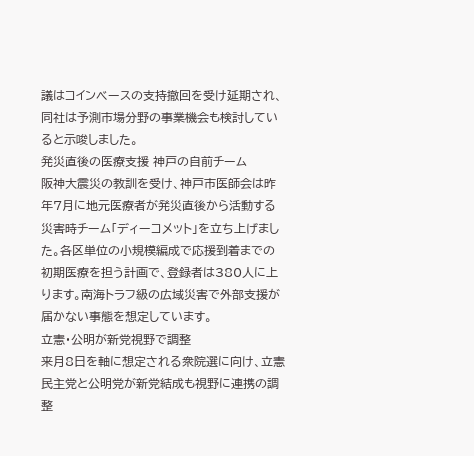議はコインベースの支持撤回を受け延期され、同社は予測市場分野の事業機会も検討していると示唆しました。
発災直後の医療支援 神戸の自前チーム
阪神大震災の教訓を受け、神戸市医師会は昨年7月に地元医療者が発災直後から活動する災害時チーム「ディーコメット」を立ち上げました。各区単位の小規模編成で応援到着までの初期医療を担う計画で、登録者は380人に上ります。南海トラフ級の広域災害で外部支援が届かない事態を想定しています。
立憲・公明が新党視野で調整
来月8日を軸に想定される衆院選に向け、立憲民主党と公明党が新党結成も視野に連携の調整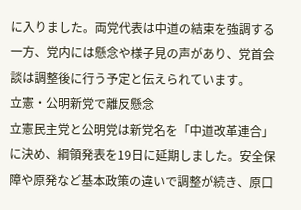に入りました。両党代表は中道の結束を強調する一方、党内には懸念や様子見の声があり、党首会談は調整後に行う予定と伝えられています。
立憲・公明新党で離反懸念
立憲民主党と公明党は新党名を「中道改革連合」に決め、綱領発表を19日に延期しました。安全保障や原発など基本政策の違いで調整が続き、原口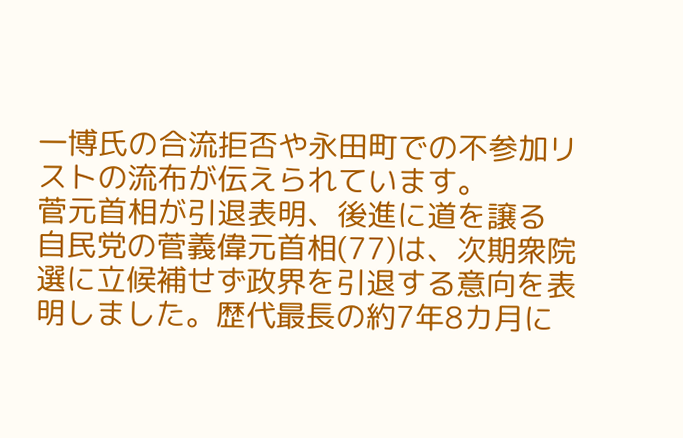一博氏の合流拒否や永田町での不参加リストの流布が伝えられています。
菅元首相が引退表明、後進に道を譲る
自民党の菅義偉元首相(77)は、次期衆院選に立候補せず政界を引退する意向を表明しました。歴代最長の約7年8カ月に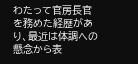わたって官房長官を務めた経歴があり、最近は体調への懸念から表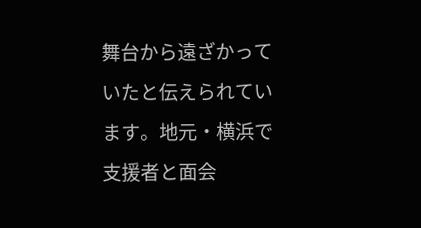舞台から遠ざかっていたと伝えられています。地元・横浜で支援者と面会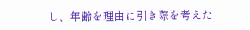し、年齢を理由に引き際を考えた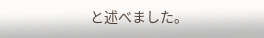と述べました。